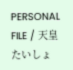PERSONAL FILE / 天皇
たいしょ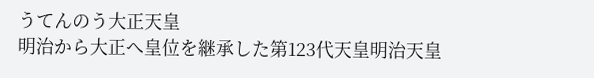うてんのう大正天皇
明治から大正へ皇位を継承した第123代天皇明治天皇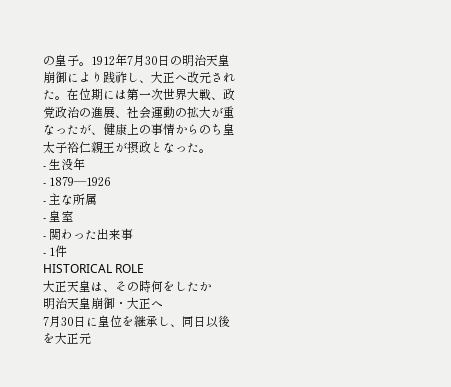の皇子。1912年7月30日の明治天皇崩御により践祚し、大正へ改元された。在位期には第一次世界大戦、政党政治の進展、社会運動の拡大が重なったが、健康上の事情からのち皇太子裕仁親王が摂政となった。
- 生没年
- 1879—1926
- 主な所属
- 皇室
- 関わった出来事
- 1件
HISTORICAL ROLE
大正天皇は、その時何をしたか
明治天皇崩御・大正へ
7月30日に皇位を継承し、同日以後を大正元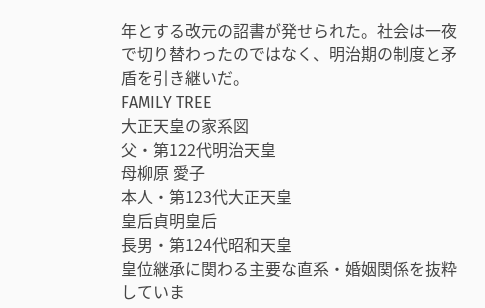年とする改元の詔書が発せられた。社会は一夜で切り替わったのではなく、明治期の制度と矛盾を引き継いだ。
FAMILY TREE
大正天皇の家系図
父・第122代明治天皇
母柳原 愛子
本人・第123代大正天皇
皇后貞明皇后
長男・第124代昭和天皇
皇位継承に関わる主要な直系・婚姻関係を抜粋していま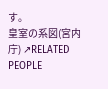す。
皇室の系図(宮内庁) ↗RELATED PEOPLE